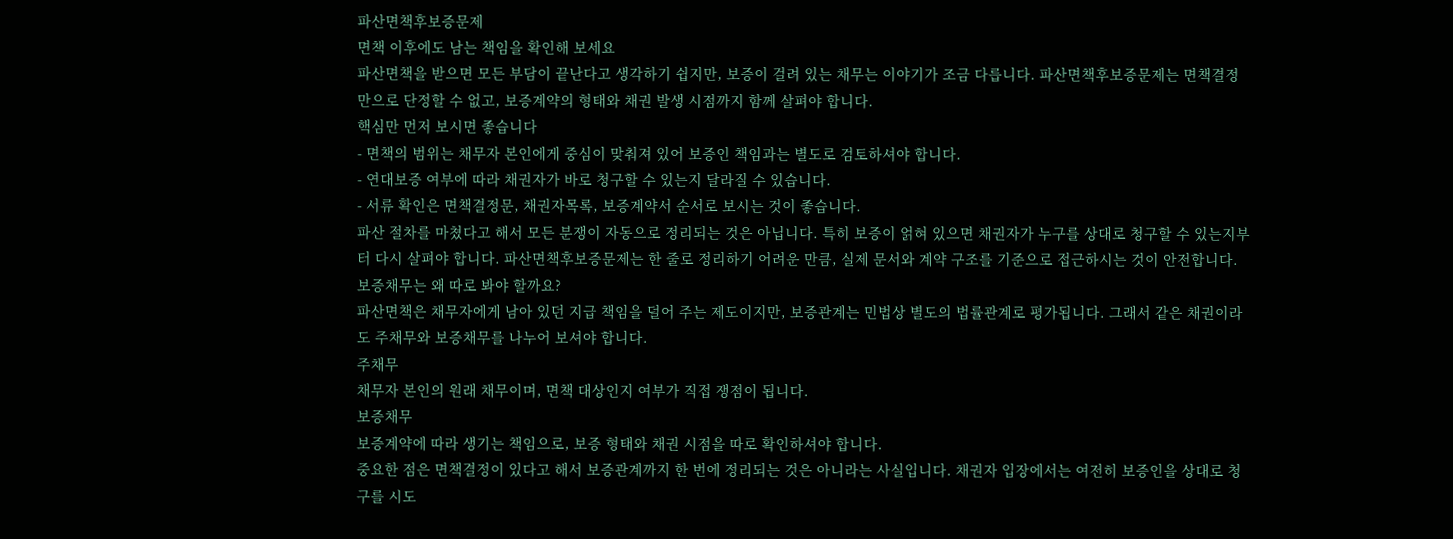파산면책후보증문제
면책 이후에도 남는 책임을 확인해 보세요
파산면책을 받으면 모든 부담이 끝난다고 생각하기 쉽지만, 보증이 걸려 있는 채무는 이야기가 조금 다릅니다. 파산면책후보증문제는 면책결정만으로 단정할 수 없고, 보증계약의 형태와 채권 발생 시점까지 함께 살펴야 합니다.
핵심만 먼저 보시면 좋습니다
- 면책의 범위는 채무자 본인에게 중심이 맞춰져 있어 보증인 책임과는 별도로 검토하셔야 합니다.
- 연대보증 여부에 따라 채권자가 바로 청구할 수 있는지 달라질 수 있습니다.
- 서류 확인은 면책결정문, 채권자목록, 보증계약서 순서로 보시는 것이 좋습니다.
파산 절차를 마쳤다고 해서 모든 분쟁이 자동으로 정리되는 것은 아닙니다. 특히 보증이 얽혀 있으면 채권자가 누구를 상대로 청구할 수 있는지부터 다시 살펴야 합니다. 파산면책후보증문제는 한 줄로 정리하기 어려운 만큼, 실제 문서와 계약 구조를 기준으로 접근하시는 것이 안전합니다.
보증채무는 왜 따로 봐야 할까요?
파산면책은 채무자에게 남아 있던 지급 책임을 덜어 주는 제도이지만, 보증관계는 민법상 별도의 법률관계로 평가됩니다. 그래서 같은 채권이라도 주채무와 보증채무를 나누어 보셔야 합니다.
주채무
채무자 본인의 원래 채무이며, 면책 대상인지 여부가 직접 쟁점이 됩니다.
보증채무
보증계약에 따라 생기는 책임으로, 보증 형태와 채권 시점을 따로 확인하셔야 합니다.
중요한 점은 면책결정이 있다고 해서 보증관계까지 한 번에 정리되는 것은 아니라는 사실입니다. 채권자 입장에서는 여전히 보증인을 상대로 청구를 시도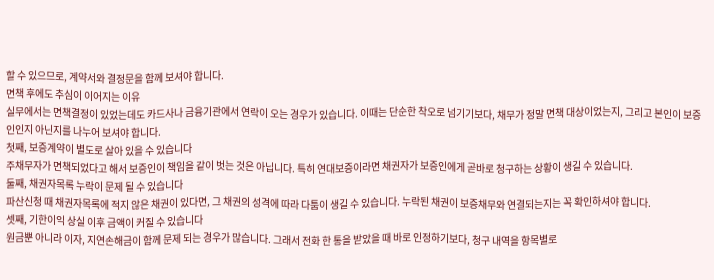할 수 있으므로, 계약서와 결정문을 함께 보셔야 합니다.
면책 후에도 추심이 이어지는 이유
실무에서는 면책결정이 있었는데도 카드사나 금융기관에서 연락이 오는 경우가 있습니다. 이때는 단순한 착오로 넘기기보다, 채무가 정말 면책 대상이었는지, 그리고 본인이 보증인인지 아닌지를 나누어 보셔야 합니다.
첫째, 보증계약이 별도로 살아 있을 수 있습니다
주채무자가 면책되었다고 해서 보증인이 책임을 같이 벗는 것은 아닙니다. 특히 연대보증이라면 채권자가 보증인에게 곧바로 청구하는 상황이 생길 수 있습니다.
둘째, 채권자목록 누락이 문제 될 수 있습니다
파산신청 때 채권자목록에 적지 않은 채권이 있다면, 그 채권의 성격에 따라 다툼이 생길 수 있습니다. 누락된 채권이 보증채무와 연결되는지는 꼭 확인하셔야 합니다.
셋째, 기한이익 상실 이후 금액이 커질 수 있습니다
원금뿐 아니라 이자, 지연손해금이 함께 문제 되는 경우가 많습니다. 그래서 전화 한 통을 받았을 때 바로 인정하기보다, 청구 내역을 항목별로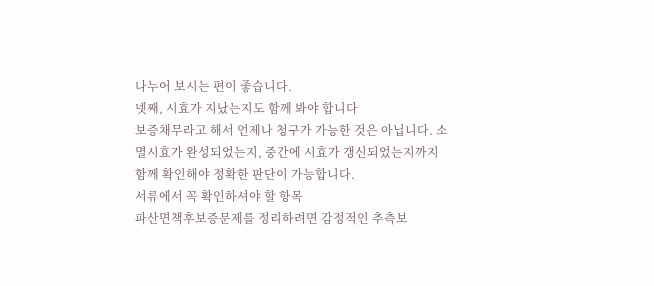나누어 보시는 편이 좋습니다.
넷째, 시효가 지났는지도 함께 봐야 합니다
보증채무라고 해서 언제나 청구가 가능한 것은 아닙니다. 소멸시효가 완성되었는지, 중간에 시효가 갱신되었는지까지 함께 확인해야 정확한 판단이 가능합니다.
서류에서 꼭 확인하셔야 할 항목
파산면책후보증문제를 정리하려면 감정적인 추측보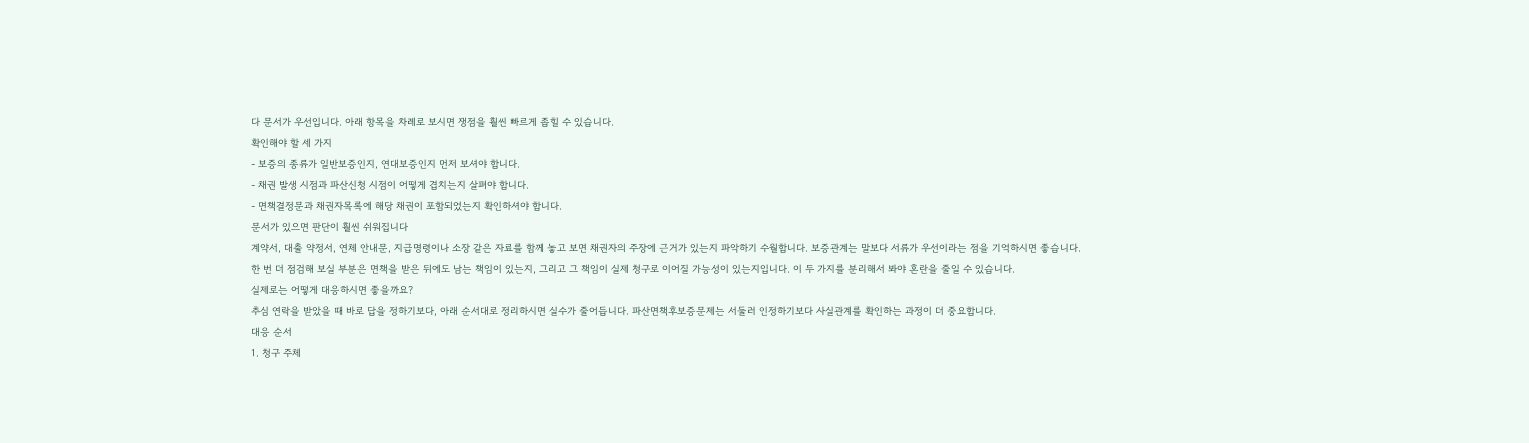다 문서가 우선입니다. 아래 항목을 차례로 보시면 쟁점을 훨씬 빠르게 좁힐 수 있습니다.
확인해야 할 세 가지
- 보증의 종류가 일반보증인지, 연대보증인지 먼저 보셔야 합니다.
- 채권 발생 시점과 파산신청 시점이 어떻게 겹치는지 살펴야 합니다.
- 면책결정문과 채권자목록에 해당 채권이 포함되었는지 확인하셔야 합니다.
문서가 있으면 판단이 훨씬 쉬워집니다
계약서, 대출 약정서, 연체 안내문, 지급명령이나 소장 같은 자료를 함께 놓고 보면 채권자의 주장에 근거가 있는지 파악하기 수월합니다. 보증관계는 말보다 서류가 우선이라는 점을 기억하시면 좋습니다.
한 번 더 점검해 보실 부분은 면책을 받은 뒤에도 남는 책임이 있는지, 그리고 그 책임이 실제 청구로 이어질 가능성이 있는지입니다. 이 두 가지를 분리해서 봐야 혼란을 줄일 수 있습니다.
실제로는 어떻게 대응하시면 좋을까요?
추심 연락을 받았을 때 바로 답을 정하기보다, 아래 순서대로 정리하시면 실수가 줄어듭니다. 파산면책후보증문제는 서둘러 인정하기보다 사실관계를 확인하는 과정이 더 중요합니다.
대응 순서
1. 청구 주체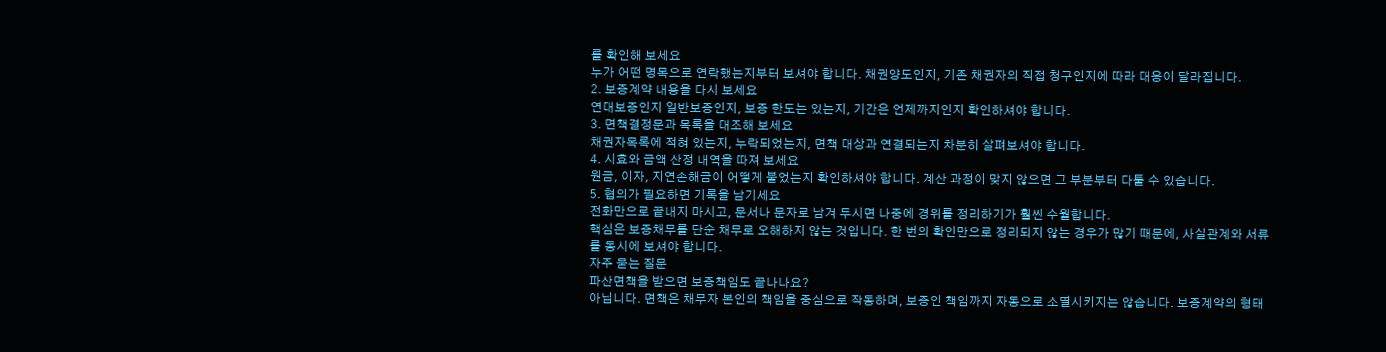를 확인해 보세요
누가 어떤 명목으로 연락했는지부터 보셔야 합니다. 채권양도인지, 기존 채권자의 직접 청구인지에 따라 대응이 달라집니다.
2. 보증계약 내용을 다시 보세요
연대보증인지 일반보증인지, 보증 한도는 있는지, 기간은 언제까지인지 확인하셔야 합니다.
3. 면책결정문과 목록을 대조해 보세요
채권자목록에 적혀 있는지, 누락되었는지, 면책 대상과 연결되는지 차분히 살펴보셔야 합니다.
4. 시효와 금액 산정 내역을 따져 보세요
원금, 이자, 지연손해금이 어떻게 붙었는지 확인하셔야 합니다. 계산 과정이 맞지 않으면 그 부분부터 다툴 수 있습니다.
5. 협의가 필요하면 기록을 남기세요
전화만으로 끝내지 마시고, 문서나 문자로 남겨 두시면 나중에 경위를 정리하기가 훨씬 수월합니다.
핵심은 보증채무를 단순 채무로 오해하지 않는 것입니다. 한 번의 확인만으로 정리되지 않는 경우가 많기 때문에, 사실관계와 서류를 동시에 보셔야 합니다.
자주 묻는 질문
파산면책을 받으면 보증책임도 끝나나요?
아닙니다. 면책은 채무자 본인의 책임을 중심으로 작동하며, 보증인 책임까지 자동으로 소멸시키지는 않습니다. 보증계약의 형태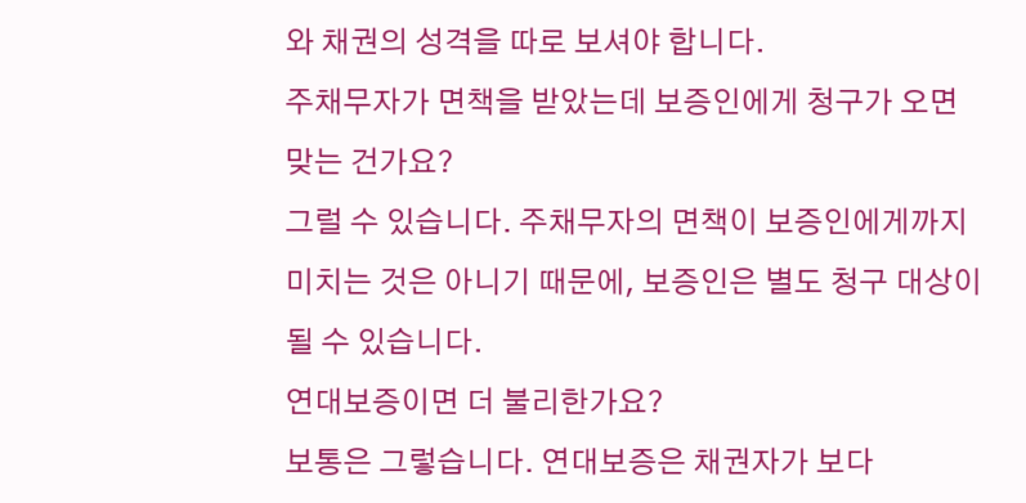와 채권의 성격을 따로 보셔야 합니다.
주채무자가 면책을 받았는데 보증인에게 청구가 오면 맞는 건가요?
그럴 수 있습니다. 주채무자의 면책이 보증인에게까지 미치는 것은 아니기 때문에, 보증인은 별도 청구 대상이 될 수 있습니다.
연대보증이면 더 불리한가요?
보통은 그렇습니다. 연대보증은 채권자가 보다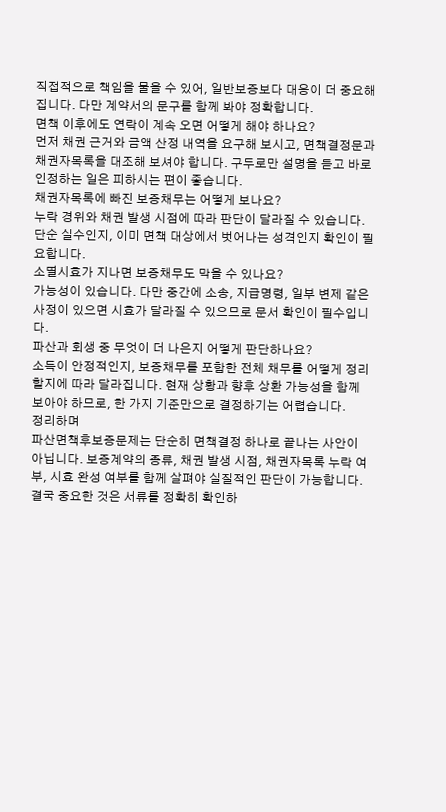직접적으로 책임을 물을 수 있어, 일반보증보다 대응이 더 중요해집니다. 다만 계약서의 문구를 함께 봐야 정확합니다.
면책 이후에도 연락이 계속 오면 어떻게 해야 하나요?
먼저 채권 근거와 금액 산정 내역을 요구해 보시고, 면책결정문과 채권자목록을 대조해 보셔야 합니다. 구두로만 설명을 듣고 바로 인정하는 일은 피하시는 편이 좋습니다.
채권자목록에 빠진 보증채무는 어떻게 보나요?
누락 경위와 채권 발생 시점에 따라 판단이 달라질 수 있습니다. 단순 실수인지, 이미 면책 대상에서 벗어나는 성격인지 확인이 필요합니다.
소멸시효가 지나면 보증채무도 막을 수 있나요?
가능성이 있습니다. 다만 중간에 소송, 지급명령, 일부 변제 같은 사정이 있으면 시효가 달라질 수 있으므로 문서 확인이 필수입니다.
파산과 회생 중 무엇이 더 나은지 어떻게 판단하나요?
소득이 안정적인지, 보증채무를 포함한 전체 채무를 어떻게 정리할지에 따라 달라집니다. 현재 상황과 향후 상환 가능성을 함께 보아야 하므로, 한 가지 기준만으로 결정하기는 어렵습니다.
정리하며
파산면책후보증문제는 단순히 면책결정 하나로 끝나는 사안이 아닙니다. 보증계약의 종류, 채권 발생 시점, 채권자목록 누락 여부, 시효 완성 여부를 함께 살펴야 실질적인 판단이 가능합니다.
결국 중요한 것은 서류를 정확히 확인하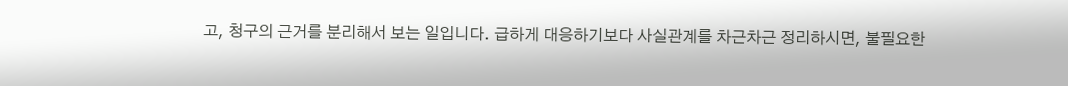고, 청구의 근거를 분리해서 보는 일입니다. 급하게 대응하기보다 사실관계를 차근차근 정리하시면, 불필요한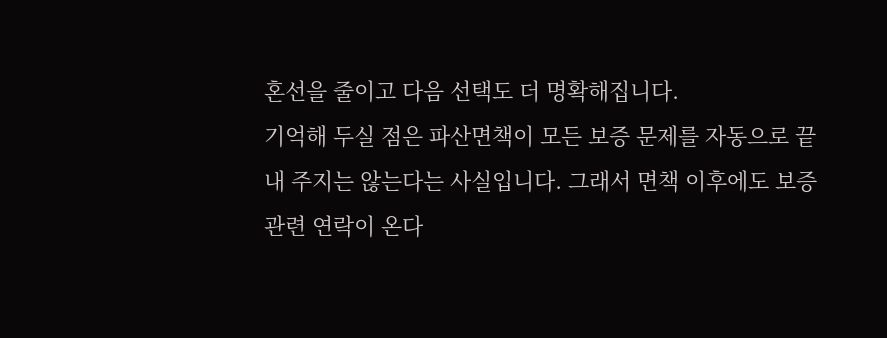혼선을 줄이고 다음 선택도 더 명확해집니다.
기억해 두실 점은 파산면책이 모든 보증 문제를 자동으로 끝내 주지는 않는다는 사실입니다. 그래서 면책 이후에도 보증 관련 연락이 온다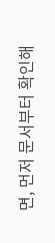면, 먼저 문서부터 확인해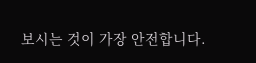보시는 것이 가장 안전합니다.